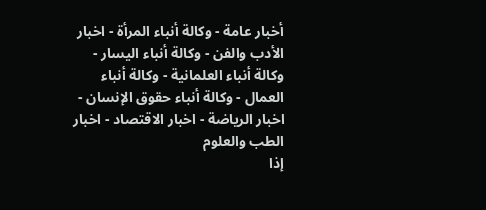أخبار عامة - وكالة أنباء المرأة - اخبار الأدب والفن - وكالة أنباء اليسار - وكالة أنباء العلمانية - وكالة أنباء العمال - وكالة أنباء حقوق الإنسان - اخبار الرياضة - اخبار الاقتصاد - اخبار الطب والعلوم
إذا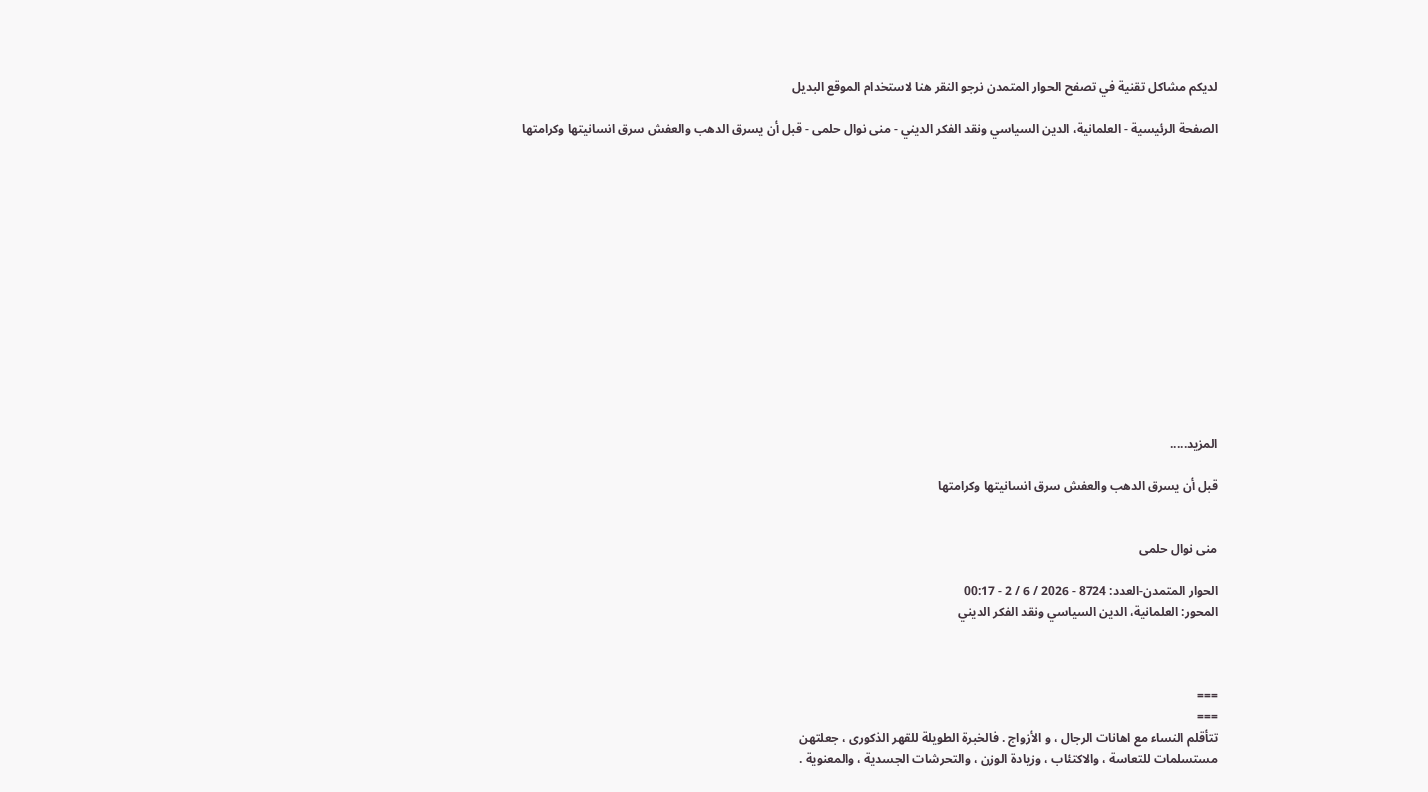لديكم مشاكل تقنية في تصفح الحوار المتمدن نرجو النقر هنا لاستخدام الموقع البديل

الصفحة الرئيسية - العلمانية، الدين السياسي ونقد الفكر الديني - منى نوال حلمى - قبل أن يسرق الدهب والعفش سرق انسانيتها وكرامتها














المزيد.....

قبل أن يسرق الدهب والعفش سرق انسانيتها وكرامتها


منى نوال حلمى

الحوار المتمدن-العدد: 8724 - 2026 / 6 / 2 - 00:17
المحور: العلمانية، الدين السياسي ونقد الفكر الديني



===
===
تتأقلم النساء مع اهانات الرجال ، و الأزواج . فالخبرة الطويلة للقهر الذكورى ، جعلتهن
مستسلمات للتعاسة ، والاكتئاب ، وزيادة الوزن ، والتحرشات الجسدية ، والمعنوية .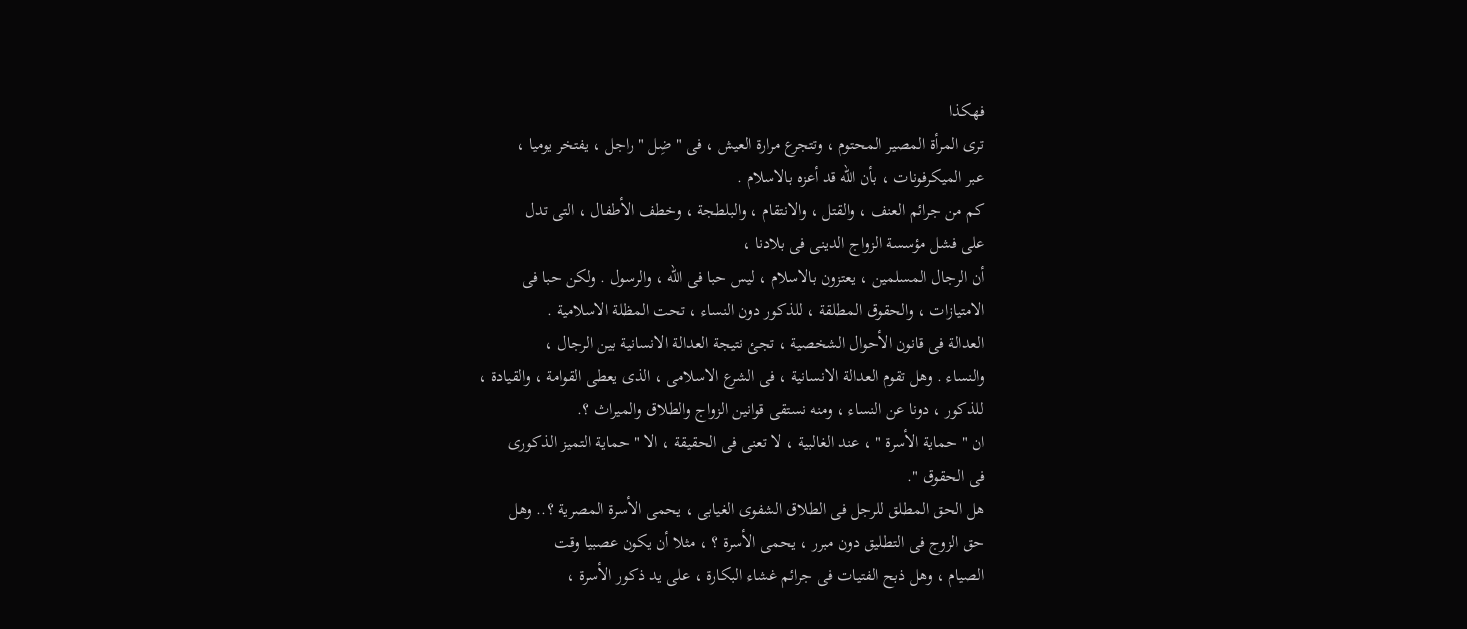فهكذا
ترى المرأة المصير المحتوم ، وتتجرع مرارة العيش ، فى " ضِل " راجل ، يفتخر يوميا ،
عبر الميكرفونات ، بأن الله قد أعزه بالاسلام .
كم من جرائم العنف ، والقتل ، والانتقام ، والبلطجة ، وخطف الأطفال ، التى تدل
على فشل مؤسسة الزواج الدينى فى بلادنا ،
أن الرجال المسلمين ، يعتزون بالاسلام ، ليس حبا فى الله ، والرسول . ولكن حبا فى
الامتيازات ، والحقوق المطلقة ، للذكور دون النساء ، تحت المظلة الاسلامية .
العدالة فى قانون الأحوال الشخصية ، تجئ نتيجة العدالة الانسانية بين الرجال ،
والنساء . وهل تقوم العدالة الانسانية ، فى الشرع الاسلامى ، الذى يعطى القوامة ، والقيادة ،
للذكور ، دونا عن النساء ، ومنه نستقى قوانين الزواج والطلاق والميراث ؟.
ان " حماية الأسرة " ، عند الغالبية ، لا تعنى فى الحقيقة ، الا " حماية التميز الذكورى
فى الحقوق ".
هل الحق المطلق للرجل فى الطلاق الشفوى الغيابى ، يحمى الأسرة المصرية ؟.. وهل
حق الزوج فى التطليق دون مبرر ، يحمى الأسرة ؟ ، مثلا أن يكون عصبيا وقت
الصيام ، وهل ذبح الفتيات فى جرائم غشاء البكارة ، على يد ذكور الأسرة ،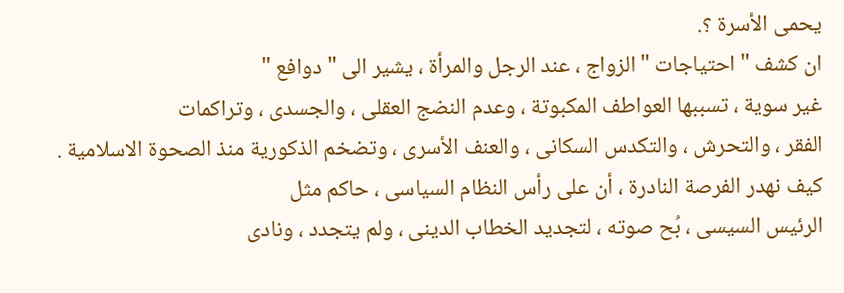يحمى الأسرة ؟.
ان كشف " احتياجات " الزواج ، عند الرجل والمرأة ، يشير الى " دوافع "
غير سوية ، تسببها العواطف المكبوتة ، وعدم النضج العقلى ، والجسدى ، وتراكمات
الفقر ، والتحرش ، والتكدس السكانى ، والعنف الأسرى ، وتضخم الذكورية منذ الصحوة الاسلامية .
كيف نهدر الفرصة النادرة ، أن على رأس النظام السياسى ، حاكم مثل
الرئيس السيسى ، بُح صوته ، لتجديد الخطاب الدينى ، ولم يتجدد ، ونادى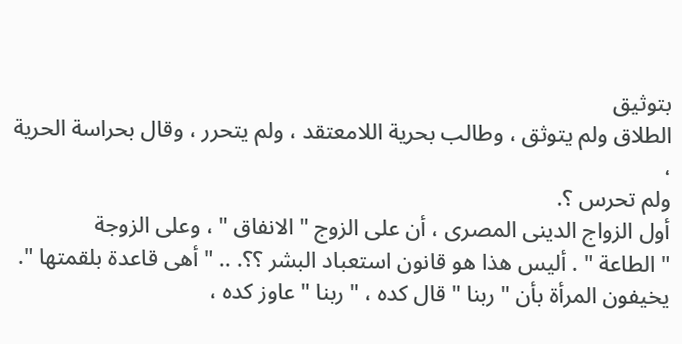بتوثيق
الطلاق ولم يتوثق ، وطالب بحرية اللامعتقد ، ولم يتحرر ، وقال بحراسة الحرية ،
ولم تحرس ؟.
أول الزواج الدينى المصرى ، أن على الزوج " الانفاق " ، وعلى الزوجة
" الطاعة " . أليس هذا هو قانون استعباد البشر ؟؟. .. " أهى قاعدة بلقمتها ".
يخيفون المرأة بأن " ربنا " قال كده ، " ربنا " عاوز كده ،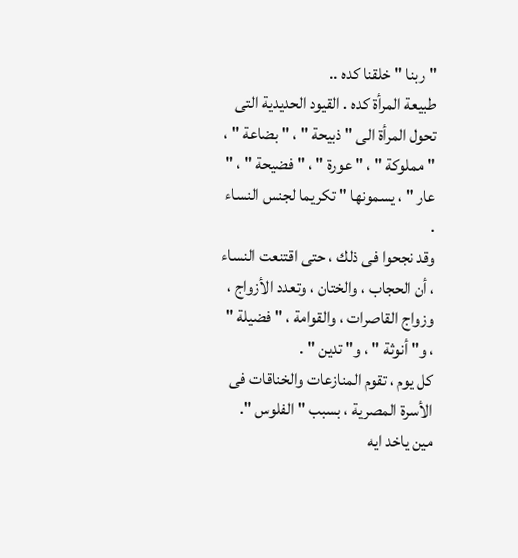" ربنا " خلقنا كده ..
طبيعة المرأة كده . القيود الحديدية التى تحول المرأة الى " ذبيحة " ، " بضاعة " ،
" مملوكة " ، " عورة " ، " فضيحة " ، " عار " ، يسمونها " تكريما لجنس النساء .
وقد نجحوا فى ذلك ، حتى اقتنعت النساء ، أن الحجاب ، والختان ، وتعدد الأزواج ،
وزواج القاصرات ، والقوامة ، " فضيلة " ، و" أنوثة " ، و" تدين " .
كل يوم ، تقوم المنازعات والخناقات فى الأسرة المصرية ، بسبب " الفلوس ".
مين ياخد ايه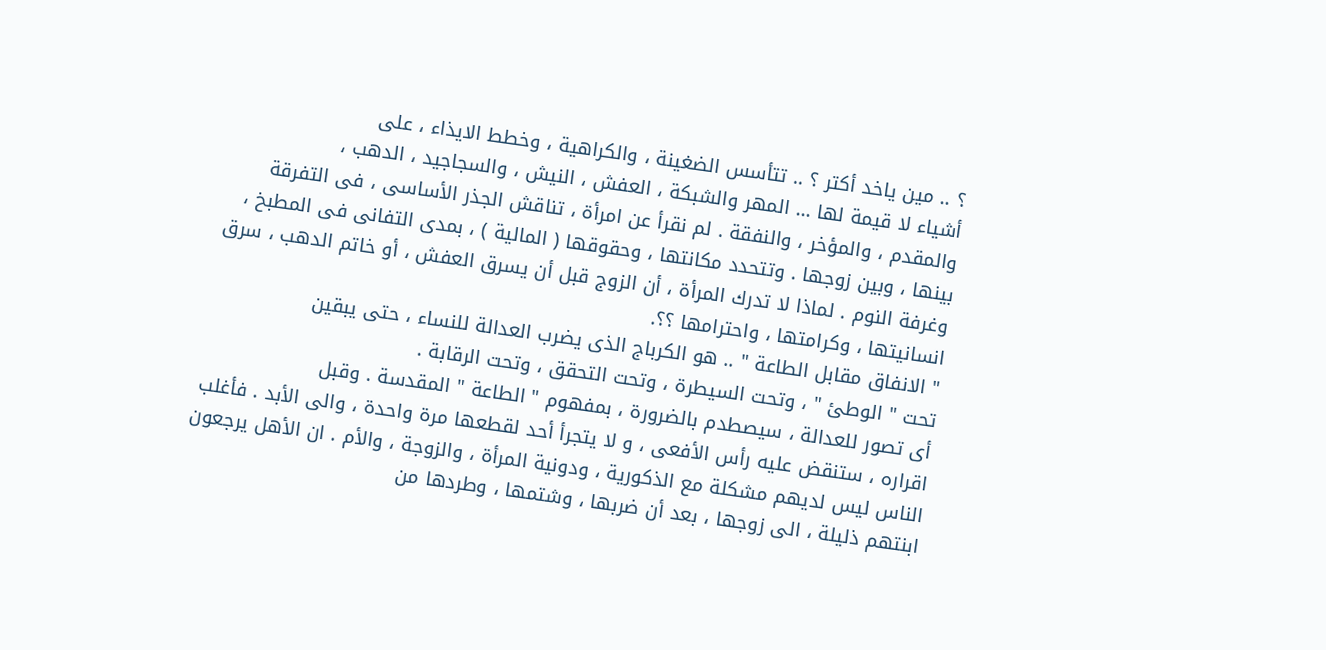؟ .. مين ياخد أكتر ؟ .. تتأسس الضغينة ، والكراهية ، وخطط الايذاء ، على
أشياء لا قيمة لها ... المهر والشبكة ، العفش ، النيش ، والسجاجيد ، الدهب ،
والمقدم ، والمؤخر ، والنفقة . لم نقرأ عن امرأة ، تناقش الجذر الأساسى ، فى التفرقة
بينها ، وبين زوجها . وتتحدد مكانتها ، وحقوقها ( المالية ) ، بمدى التفانى فى المطبخ ،
وغرفة النوم . لماذا لا تدرك المرأة ، أن الزوج قبل أن يسرق العفش ، أو خاتم الدهب ، سرق
انسانيتها ، وكرامتها ، واحترامها ؟؟.
" الانفاق مقابل الطاعة " .. هو الكرباج الذى يضرب العدالة للنساء ، حتى يبقين
تحت " الوطئ " ، وتحت السيطرة ، وتحت التحقق ، وتحت الرقابة .
أى تصور للعدالة ، سيصطدم بالضرورة ، بمفهوم " الطاعة " المقدسة . وقبل
اقراره ، ستنقض عليه رأس الأفعى ، و لا يتجرأ أحد لقطعها مرة واحدة ، والى الأبد . فأغلب
الناس ليس لديهم مشكلة مع الذكورية ، ودونية المرأة ، والزوجة ، والأم . ان الأهل يرجعون
ابنتهم ذليلة ، الى زوجها ، بعد أن ضربها ، وشتمها ، وطردها من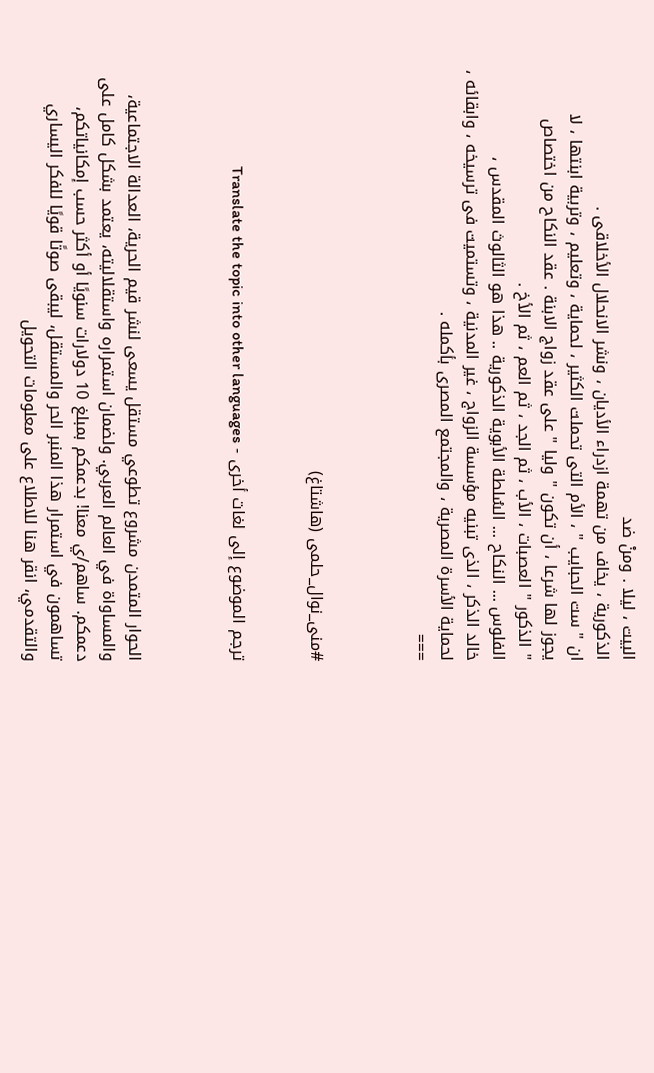البيت ، ليلا . ومنْ ضد
الذكورية ، يخاف من تهمة ازدراء الأديان ، ونشر الانحلال الأخلاقى .
ان " ست الحبايب " ، الأم التى تحملت الكثير ، لحماية ، وتعليم ، وتربية ابنتها ، لا
يجوز لها شرعا ، أن تكون " وليا " على عقد زواج الابنة . عقد النكاح من اختصاص
" الذكور " العصبات ، الأب ، ثم الجد ، ثم العم ، ثم الأخ .
الفلوس ... النكاح ... السُلطة الأبوية الذكورية .. هذا هو الثالوث المقدس ،
خالد الذكر ، الذى تبنيه مؤسسة الزواج ، غير المدنية ، وتستميت فى ترسيخه ، وابقائه ،
لحماية الأسرة المصرية ، والمجتمع المصرى بأكمله .
===



#منى_نوال_حلمى (هاشتاغ)


ترجم الموضوع إلى لغات أخرى - Translate the topic into other languages



الحوار المتمدن مشروع تطوعي مستقل يسعى لنشر قيم الحرية، العدالة الاجتماعية، والمساواة في العالم العربي. ولضمان استمراره واستقلاليته، يعتمد بشكل كامل على دعمكم. ساهم/ي معنا! بدعمكم بمبلغ 10 دولارات سنويًا أو أكثر حسب إمكانياتكم، تساهمون في استمرار هذا المنبر الحر والمستقل، ليبقى صوتًا قويًا للفكر اليساري والتقدمي، انقر هنا للاطلاع على معلومات التحويل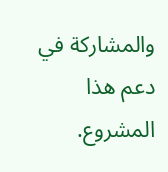والمشاركة في دعم هذا المشروع.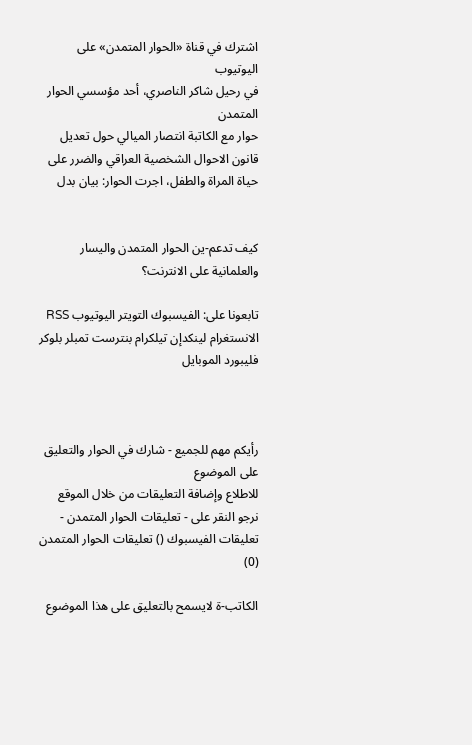اشترك في قناة «الحوار المتمدن» على اليوتيوب
في رحيل شاكر الناصري، أحد مؤسسي الحوار المتمدن
حوار مع الكاتبة انتصار الميالي حول تعديل قانون الاحوال الشخصية العراقي والضرر على حياة المراة والطفل، اجرت الحوار: بيان بدل


كيف تدعم-ين الحوار المتمدن واليسار والعلمانية على الانترنت؟

تابعونا على: الفيسبوك التويتر اليوتيوب RSS الانستغرام لينكدإن تيلكرام بنترست تمبلر بلوكر فليبورد الموبايل



رأيكم مهم للجميع - شارك في الحوار والتعليق على الموضوع
للاطلاع وإضافة التعليقات من خلال الموقع نرجو النقر على - تعليقات الحوار المتمدن -
تعليقات الفيسبوك () تعليقات الحوار المتمدن (0)

الكاتب-ة لايسمح بالتعليق على هذا الموضوع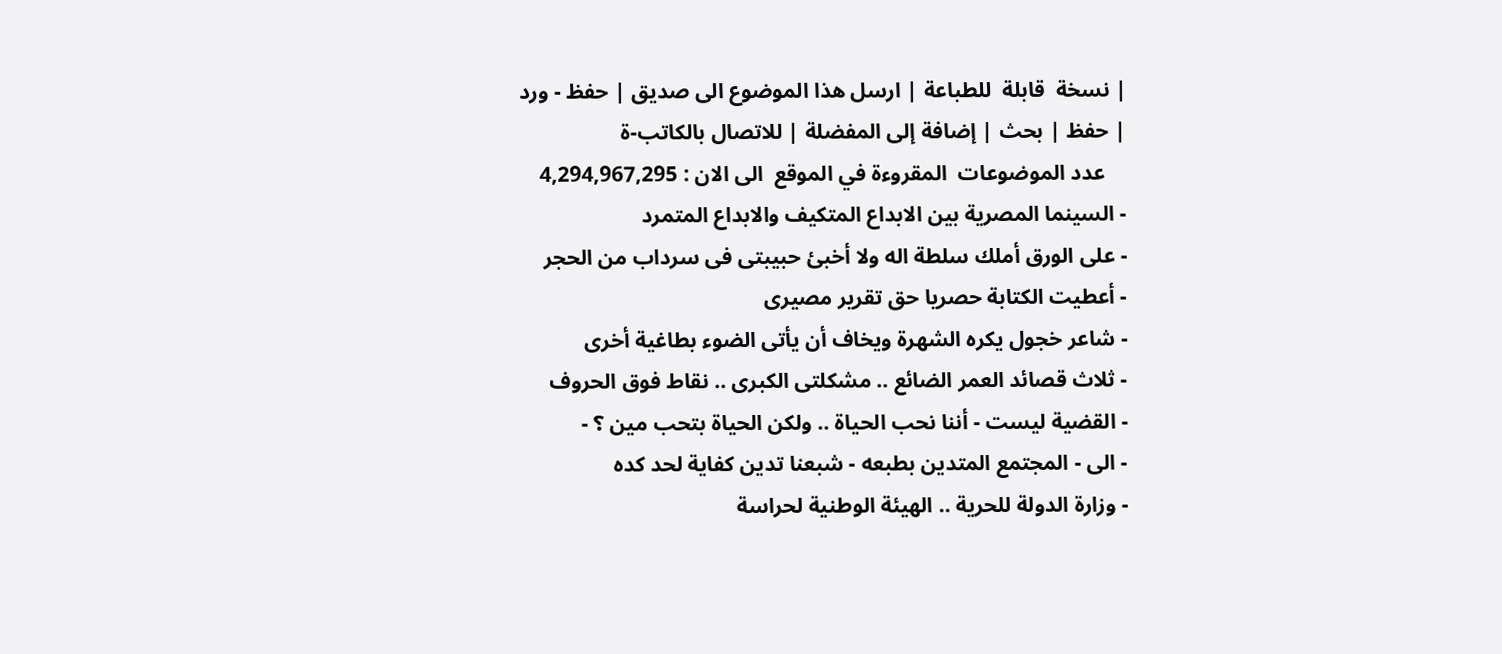| نسخة  قابلة  للطباعة | ارسل هذا الموضوع الى صديق | حفظ - ورد
| حفظ | بحث | إضافة إلى المفضلة | للاتصال بالكاتب-ة
    عدد الموضوعات  المقروءة في الموقع  الى الان : 4,294,967,295
- السينما المصرية بين الابداع المتكيف والابداع المتمرد
- على الورق أملك سلطة اله ولا أخبئ حبيبتى فى سرداب من الحجر
- أعطيت الكتابة حصريا حق تقرير مصيرى
- شاعر خجول يكره الشهرة ويخاف أن يأتى الضوء بطاغية أخرى
- ثلاث قصائد العمر الضائع .. مشكلتى الكبرى .. نقاط فوق الحروف
- القضية ليست - أننا نحب الحياة .. ولكن الحياة بتحب مين ؟ -
- الى - المجتمع المتدين بطبعه - شبعنا تدين كفاية لحد كده
- وزارة الدولة للحرية .. الهيئة الوطنية لحراسة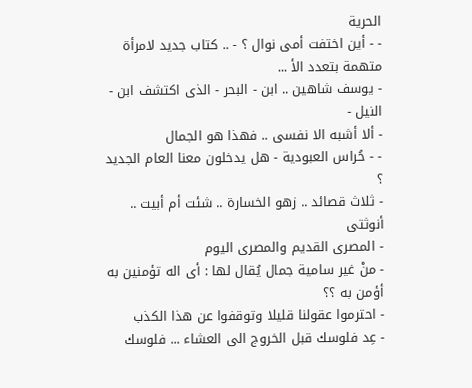الحرية
- - أين اختفت أمى نوال ؟ - .. كتاب جديد لامرأة متهمة بتعدد الأ ...
- يوسف شاهين .. ابن - البحر - الذى اكتشف ابن - النيل -
- ألا أشبه الا نفسى .. فهذا هو الجمال
- - حُراس العبودية - هل يدخلون معنا العام الجديد ؟
- ثلاث قصائد .. زهو الخسارة .. شئت أم أبيت .. أنوثتى
- المصرى القديم والمصرى اليوم
- منْ غير سامية جمال يُقال لها : أى اله تؤمنين به أؤمن به ؟؟
- احترموا عقولنا قليلا وتوقفوا عن هذا الكذب
- عِد فلوسك قبل الخروج الى العشاء ... فلوسك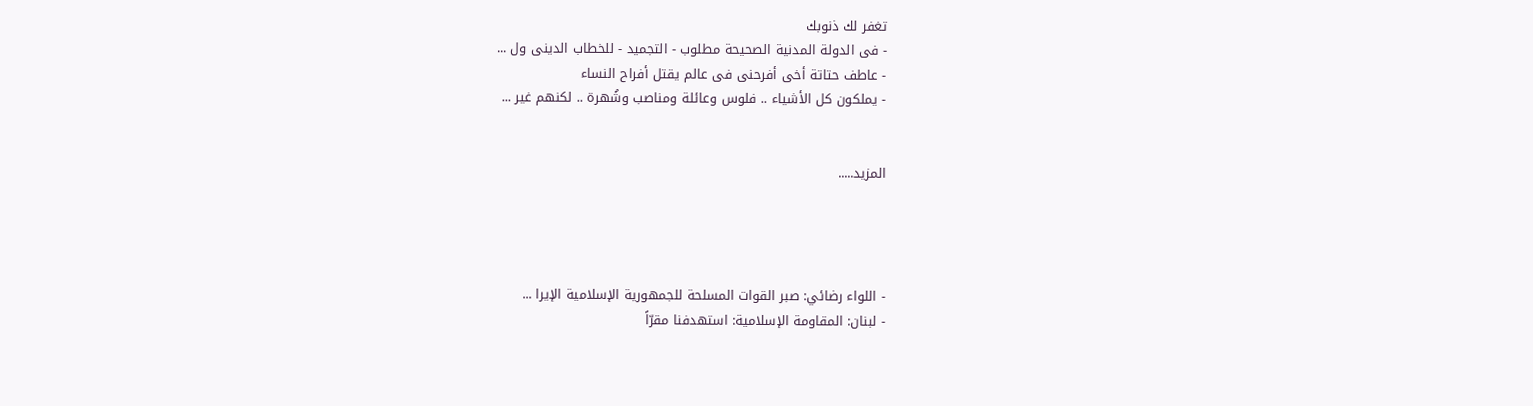تغفر لك ذنوبك
- فى الدولة المدنية الصحيحة مطلوب - التجميد - للخطاب الدينى ول ...
- عاطف حتاتة أخى أفرحنى فى عالم يقتل أفراح النساء
- يملكون كل الأشياء .. فلوس وعائلة ومناصب وشُهرة .. لكنهم غير ...


المزيد.....




- اللواء رضائي: صبر القوات المسلحة للجمهورية الإسلامية الإيرا ...
- لبنان: المقاومة الإسلامية: استهدفنا مقرّاً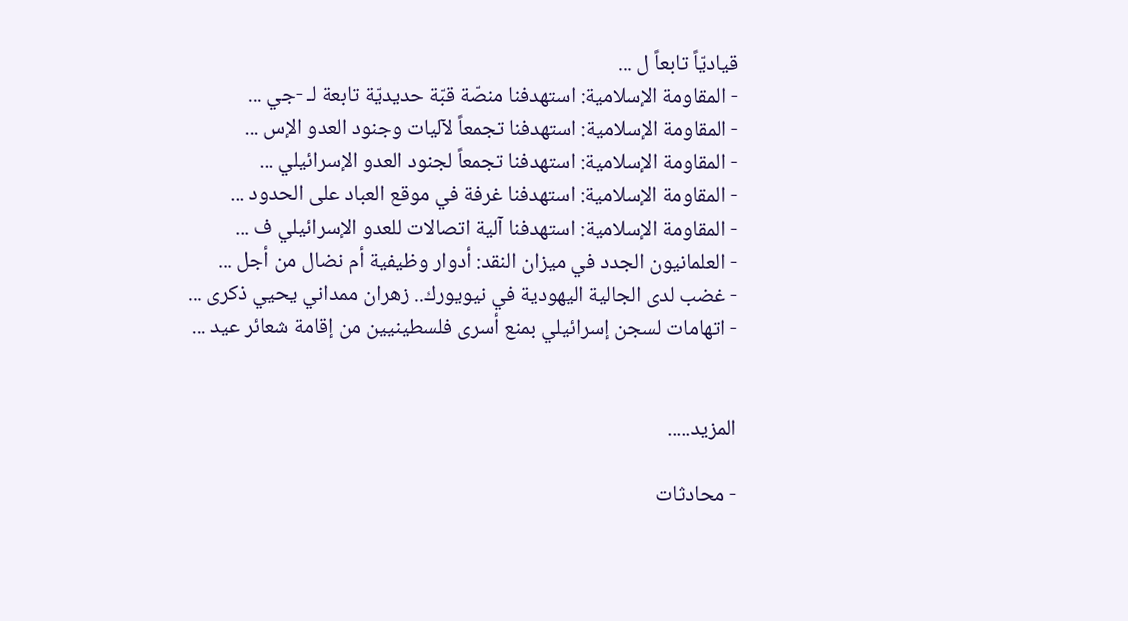قياديّاً تابعاً ل ...
- المقاومة الإسلامية: استهدفنا منصّة قبّة حديديّة تابعة لـ -جي ...
- المقاومة الإسلامية: استهدفنا تجمعاً لآليات وجنود العدو الإس ...
- المقاومة الإسلامية: استهدفنا تجمعاً لجنود العدو الإسرائيلي ...
- المقاومة الإسلامية: استهدفنا غرفة في موقع العباد على الحدود ...
- المقاومة الإسلامية: استهدفنا آلية اتصالات للعدو الإسرائيلي ف ...
- العلمانيون الجدد في ميزان النقد: أدوار وظيفية أم نضال من أجل ...
- غضب لدى الجالية اليهودية في نيويورك.. زهران ممداني يحيي ذكرى ...
- اتهامات لسجن إسرائيلي بمنع أسرى فلسطينيين من إقامة شعائر عيد ...


المزيد.....

- محادثات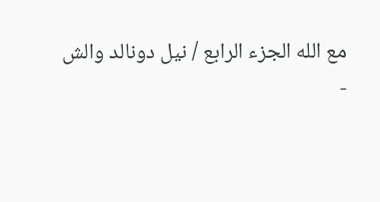مع الله الجزء الرابع / نيل دونالد والش
-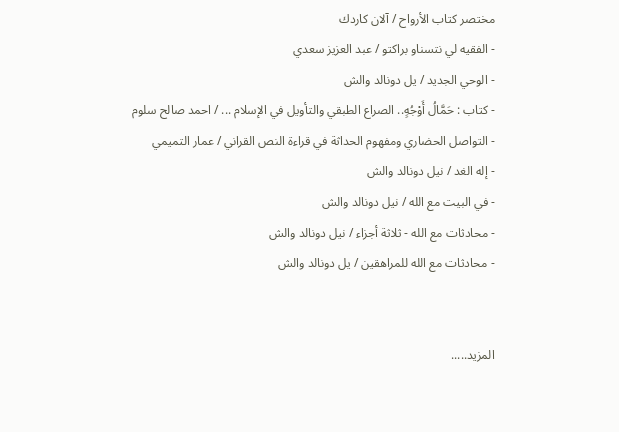مختصر كتاب الأرواح / آلان كاردك
- الفقيه لي نتسناو براكتو / عبد العزيز سعدي
- الوحي الجديد / يل دونالد والش
- كتاب : حَمَّالُ أَوْجُهٍ.. الصراع الطبقي والتأويل في الإسلام ... / احمد صالح سلوم
- التواصل الحضاري ومفهوم الحداثة في قراءة النص القراني / عمار التميمي
- إله الغد / نيل دونالد والش
- في البيت مع الله / نيل دونالد والش
- محادثات مع الله - ثلاثة أجزاء / نيل دونالد والش
- محادثات مع الله للمراهقين / يل دونالد والش


المزيد.....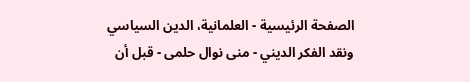الصفحة الرئيسية - العلمانية، الدين السياسي ونقد الفكر الديني - منى نوال حلمى - قبل أن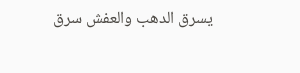يسرق الدهب والعفش سرق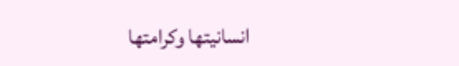انسانيتها وكرامتها